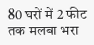80 घरों में 2 फीट तक मलबा भरा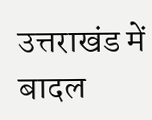उत्तराखंड में बादल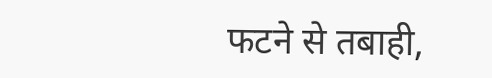फटने से तबाही,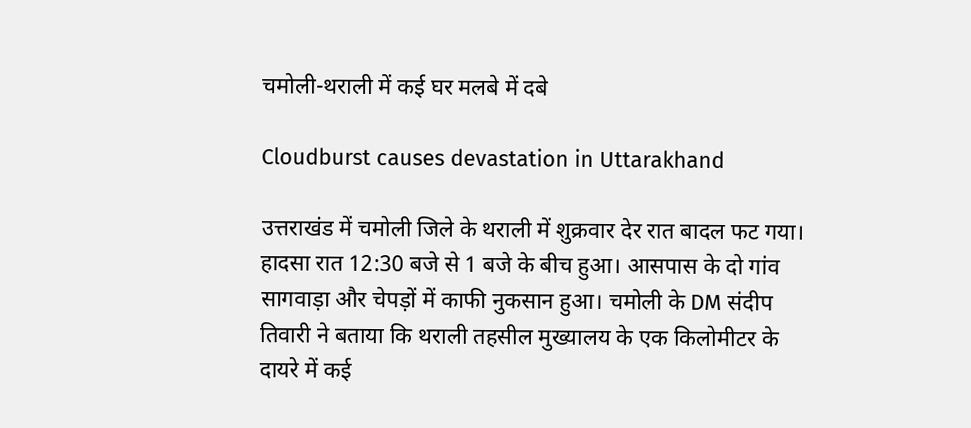चमोली-थराली में कई घर मलबे में दबे

Cloudburst causes devastation in Uttarakhand

उत्तराखंड में चमोली जिले के थराली में शुक्रवार देर रात बादल फट गया। हादसा रात 12:30 बजे से 1 बजे के बीच हुआ। आसपास के दो गांव सागवाड़ा और चेपड़ों में काफी नुकसान हुआ। चमोली के DM संदीप तिवारी ने बताया कि थराली तहसील मुख्यालय के एक किलोमीटर के दायरे में कई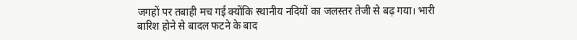जगहों पर तबाही मच गई क्योंकि स्थानीय नदियों का जलस्तर तेजी से बढ़ गया। भारी बारिश होने से बादल फटने के बाद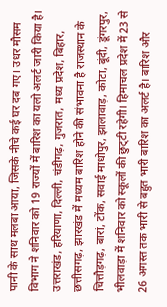पानी के साथ मलबा आया, जिसके नीचे कई घर दब गए। उधर मौसम विभाग ने शनिवार को 19 राज्यों में बारिश का यलो अलर्ट जारी किया है। उत्तराखंड, हरियाणा, दिल्ली, चंडीगढ़, गुजरात, मध्य प्रदेश, बिहार, छत्तीसगढ़, झारखंड में मध्यम बारिश होने की संभावना है राजस्थान के चित्तौड़गढ़, बारां, टोंक, सवाई माधोपुर, झालावाड़, कोटा, बूंदी, डूंगरपुर, भीलवाड़ा में शनिवार को स्कूलों की छुट्‌टी रहेगी। हिमाचल प्रदेश में 23 से 26 अगस्त तक भारी से बहुत भारी बारिश का अलर्ट है। बारिश और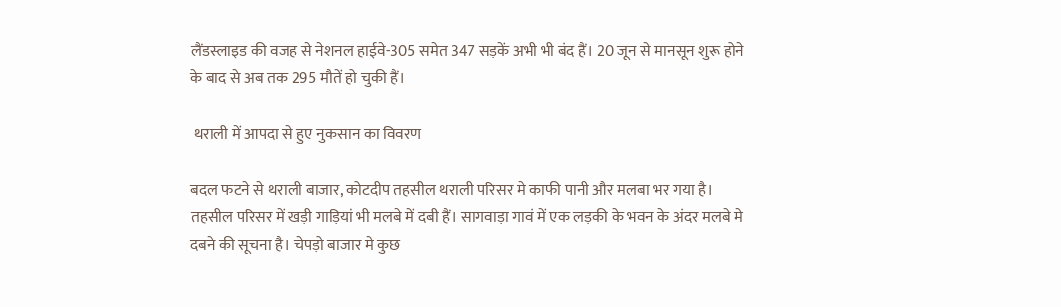लैंडस्लाइड की वजह से नेशनल हाईवे-305 समेत 347 सड़कें अभी भी बंद हैं। 20 जून से मानसून शुरू होने के बाद से अब तक 295 मौतें हो चुकी हैं।

 थराली में आपदा से हुए नुकसान का विवरण

बदल फटने से थराली बाजार, कोटदीप तहसील थराली परिसर मे काफी पानी और मलबा भर गया है। तहसील परिसर में खड़ी गाड़ियां भी मलबे में दबी हैं। सागवाड़ा गावं में एक लड़की के भवन के अंदर मलबे मे दबने की सूचना है। चेपड़ो बाजार मे कुछ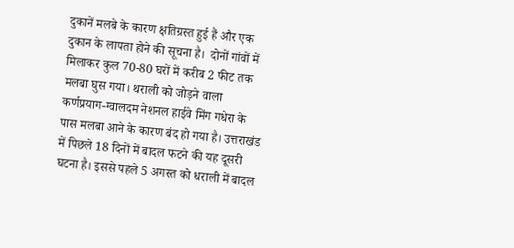दुकानें मलबे के कारण क्षतिग्रस्त हुई हैं और एक दुकान के लापता होने की सूचना है।  दोनों गांवों में मिलाकर कुल 70-80 घरों में करीब 2 फीट तक मलबा घुस गया। थराली को जोड़ने वाला कर्णप्रयाग-ग्वालदम नेशनल हाईवे मिंग गधेरा के पास मलबा आने के कारण बंद हो गया है। उत्तराखंड में पिछले 18 दिनों में बादल फटने की यह दूसरी घटना है। इससे पहले 5 अगस्त को धराली में बादल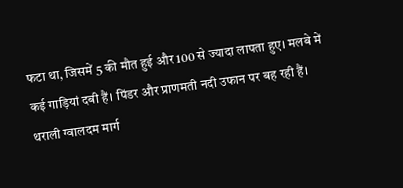फटा था, जिसमें 5 की मौत हुई और 100 से ज्यादा लापता हुए। मलबे में कई गाड़ियां दबी हैं। पिंडर और प्राणमती नदी उफान पर बह रही हैं। थराली ग्वालदम मार्ग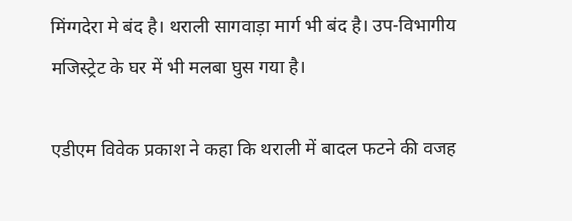मिंग्गदेरा मे बंद है। थराली सागवाड़ा मार्ग भी बंद है। उप-विभागीय मजिस्ट्रेट के घर में भी मलबा घुस गया है।

एडीएम विवेक प्रकाश ने कहा कि थराली में बादल फटने की वजह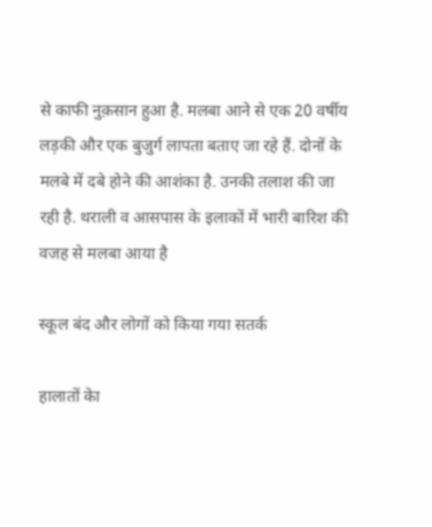से काफी नुक़सान हुआ है. मलबा आने से एक 20 वर्षीय लड़की और एक बुजुर्ग लापता बताए जा रहे हैं. दोनों के मलबे में दबे होने की आशंका है. उनकी तलाश की जा रही है. थराली व आसपास के इलाकों में भारी बारिश की वजह से मलबा आया है

स्कूल बंद और लोगों को किया गया सतर्क

हालातों केा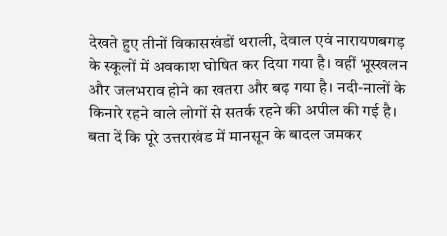देखते हुए तीनों विकासखंडों थराली, देवाल एवं नारायणबगड़ के स्कूलों में अवकाश घोषित कर दिया गया है। वहीं भूस्खलन और जलभराव होने का खतरा और बढ़ गया है। नदी-नालों के किनारे रहने वाले लोगों से सतर्क रहने की अपील की गई है। बता दें कि पूरे उत्तराखंड में मानसून के बादल जमकर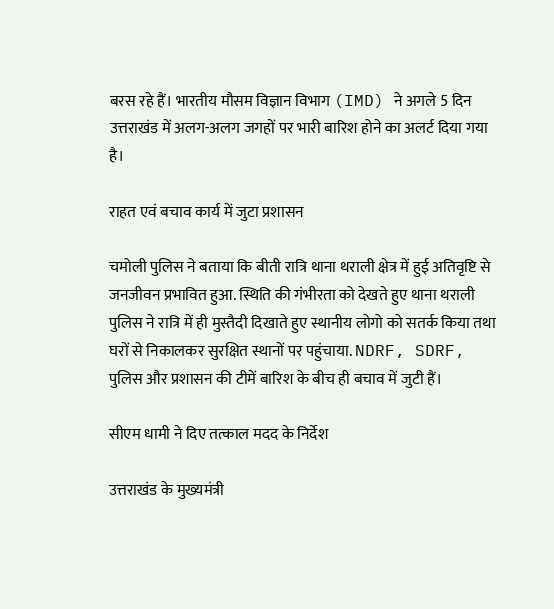बरस रहे हैं। भारतीय मौसम विज्ञान विभाग (IMD) ने अगले 5 दिन उत्तराखंड में अलग-अलग जगहों पर भारी बारिश होने का अलर्ट दिया गया है।

राहत एवं बचाव कार्य में जुटा प्रशासन

चमोली पुलिस ने बताया कि बीती रात्रि थाना थराली क्षेत्र में हुई अतिवृष्टि से जनजीवन प्रभावित हुआ. स्थिति की गंभीरता को देखते हुए थाना थराली पुलिस ने रात्रि में ही मुस्तैदी दिखाते हुए स्थानीय लोगो को सतर्क किया तथा घरों से निकालकर सुरक्षित स्थानों पर पहुंचाया. NDRF, SDRF, पुलिस और प्रशासन की टीमें बारिश के बीच ही बचाव में जुटी हैं।

सीएम धामी ने दिए तत्काल मदद के निर्देश

उत्तराखंड के मुख्यमंत्री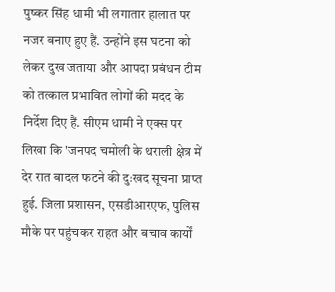पुष्कर सिंह धामी भी लगातार हालात पर नजर बनाए हुए हैं. उन्होंने इस घटना को लेकर दुख जताया और आपदा प्रबंधन टीम को तत्काल प्रभावित लोगों की मदद के निर्देश दिए हैं. सीएम धामी ने एक्स पर लिखा कि 'जनपद चमोली के थराली क्षेत्र में देर रात बादल फटने की दुःखद सूचना प्राप्त हुई. जिला प्रशासन, एसडीआरएफ, पुलिस मौके पर पहुंचकर राहत और बचाव कार्यों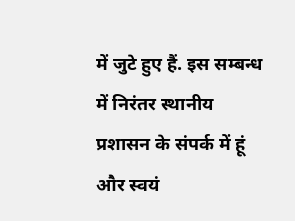में जुटे हुए हैं. इस सम्बन्ध में निरंतर स्थानीय प्रशासन के संपर्क में हूं और स्वयं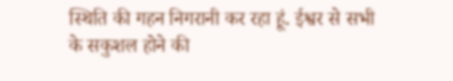स्थिति की गहन निगरानी कर रहा हूं. ईश्वर से सभी के सकुशल होने की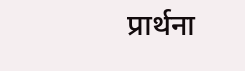प्रार्थना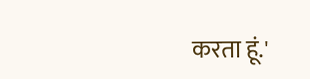करता हूं.'